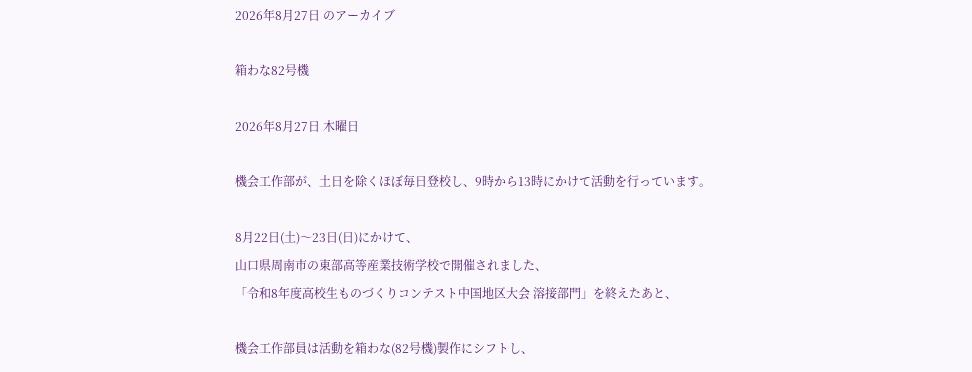2026年8月27日 のアーカイブ

箱わな82号機

2026年8月27日 木曜日

機会工作部が、土日を除くほぼ毎日登校し、9時から13時にかけて活動を行っています。

8月22日(土)〜23日(日)にかけて、
山口県周南市の東部高等産業技術学校で開催されました、
「令和8年度高校生ものづくりコンテスト中国地区大会 溶接部門」を終えたあと、

機会工作部員は活動を箱わな(82号機)製作にシフトし、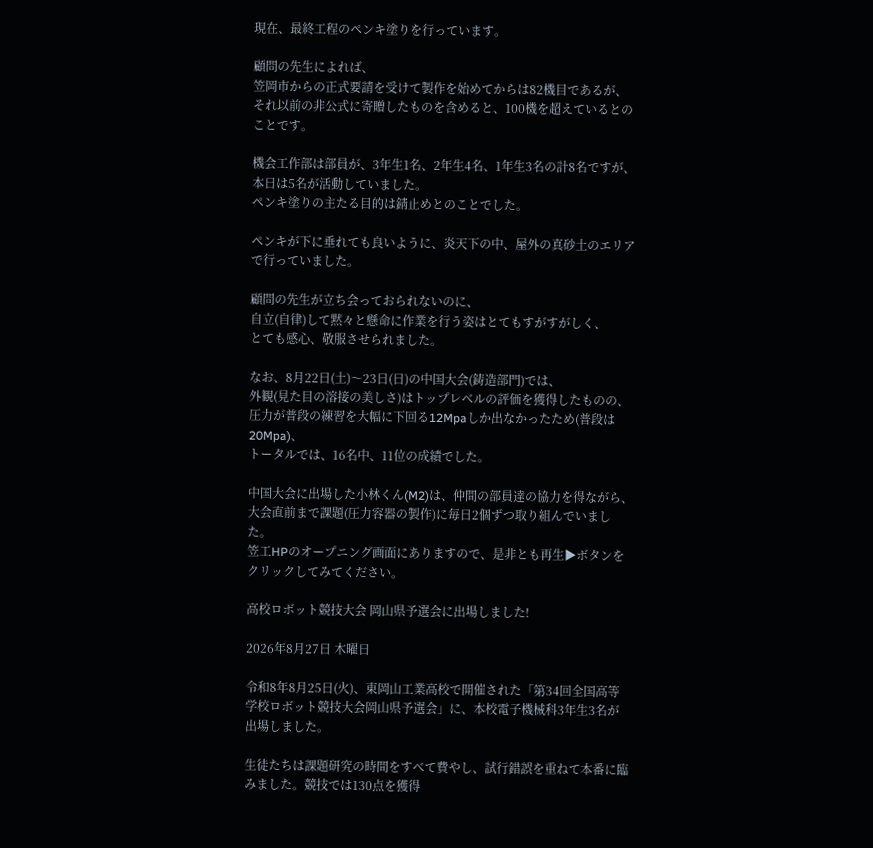現在、最終工程のペンキ塗りを行っています。

顧問の先生によれば、
笠岡市からの正式要請を受けて製作を始めてからは82機目であるが、
それ以前の非公式に寄贈したものを含めると、100機を超えているとのことです。

機会工作部は部員が、3年生1名、2年生4名、1年生3名の計8名ですが、
本日は5名が活動していました。
ペンキ塗りの主たる目的は錆止めとのことでした。

ペンキが下に垂れても良いように、炎天下の中、屋外の真砂土のエリアで行っていました。

顧問の先生が立ち会っておられないのに、
自立(自律)して黙々と懸命に作業を行う姿はとてもすがすがしく、
とても感心、敬服させられました。

なお、8月22日(土)〜23日(日)の中国大会(鋳造部門)では、
外観(見た目の溶接の美しさ)はトップレベルの評価を獲得したものの、
圧力が普段の練習を大幅に下回る12Mpaしか出なかったため(普段は20Mpa)、
トータルでは、16名中、11位の成績でした。

中国大会に出場した小林くん(M2)は、仲間の部員達の協力を得ながら、
大会直前まで課題(圧力容器の製作)に毎日2個ずつ取り組んでいました。
笠工HPのオープニング画面にありますので、是非とも再生▶ボタンをクリックしてみてください。

高校ロボット競技大会 岡山県予選会に出場しました!

2026年8月27日 木曜日

令和8年8月25日(火)、東岡山工業高校で開催された「第34回全国高等学校ロボット競技大会岡山県予選会」に、本校電子機械科3年生3名が出場しました。

生徒たちは課題研究の時間をすべて費やし、試行錯誤を重ねて本番に臨みました。競技では130点を獲得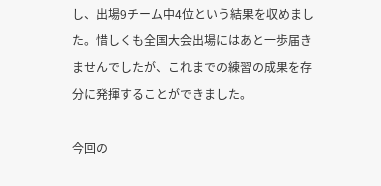し、出場9チーム中4位という結果を収めました。惜しくも全国大会出場にはあと一歩届きませんでしたが、これまでの練習の成果を存分に発揮することができました。

今回の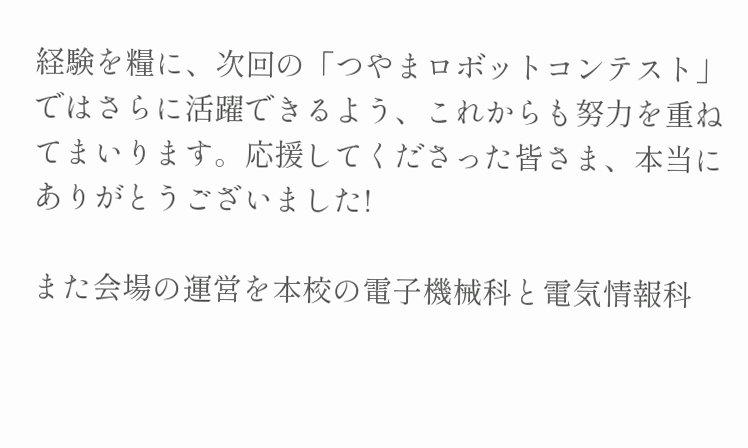経験を糧に、次回の「つやまロボットコンテスト」ではさらに活躍できるよう、これからも努力を重ねてまいります。応援してくださった皆さま、本当にありがとうございました!

また会場の運営を本校の電子機械科と電気情報科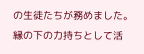の生徒たちが務めました。縁の下の力持ちとして活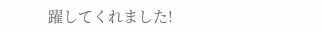躍してくれました!